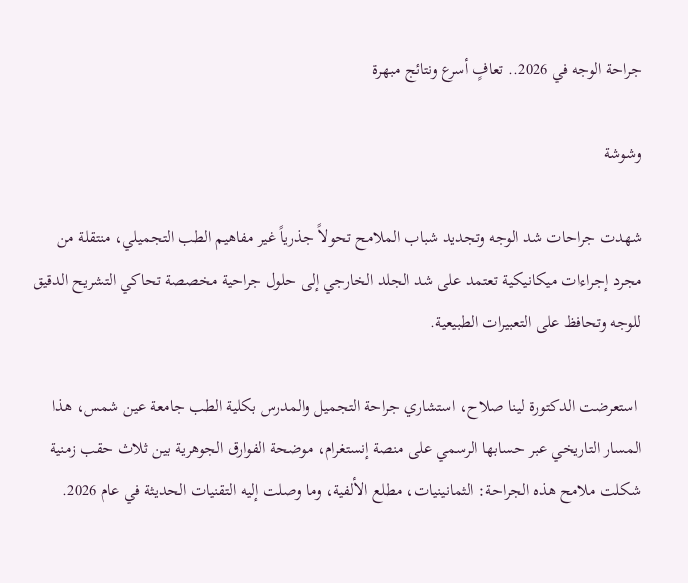جراحة الوجه في 2026.. تعافٍ أسرع ونتائج مبهرة

وشوشة

شهدت جراحات شد الوجه وتجديد شباب الملامح تحولاً جذرياً غير مفاهيم الطب التجميلي، منتقلة من مجرد إجراءات ميكانيكية تعتمد على شد الجلد الخارجي إلى حلول جراحية مخصصة تحاكي التشريح الدقيق للوجه وتحافظ على التعبيرات الطبيعية.

 استعرضت الدكتورة لينا صلاح، استشاري جراحة التجميل والمدرس بكلية الطب جامعة عين شمس، هذا المسار التاريخي عبر حسابها الرسمي على منصة إنستغرام، موضحة الفوارق الجوهرية بين ثلاث حقب زمنية شكلت ملامح هذه الجراحة: الثمانينيات، مطلع الألفية، وما وصلت إليه التقنيات الحديثة في عام 2026.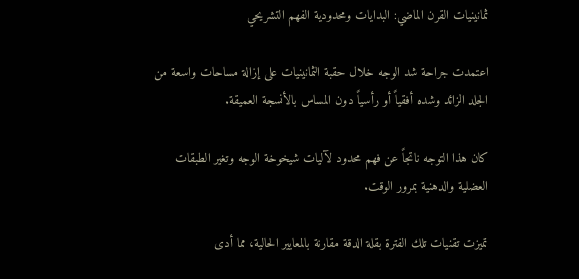ثمانينيات القرن الماضي: البدايات ومحدودية الفهم التشريحي

اعتمدت جراحة شد الوجه خلال حقبة الثمانينيات على إزالة مساحات واسعة من الجلد الزائد وشده أفقياً أو رأسياً دون المساس بالأنسجة العميقة.

كان هذا التوجه ناتجاً عن فهم محدود لآليات شيخوخة الوجه وتغير الطبقات العضلية والدهنية بمرور الوقت.

تميزت تقنيات تلك الفترة بقلة الدقة مقارنة بالمعايير الحالية، مما أدى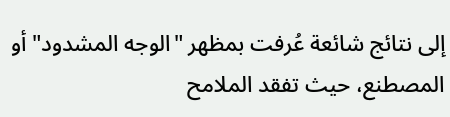إلى نتائج شائعة عُرفت بمظهر "الوجه المشدود" أو المصطنع، حيث تفقد الملامح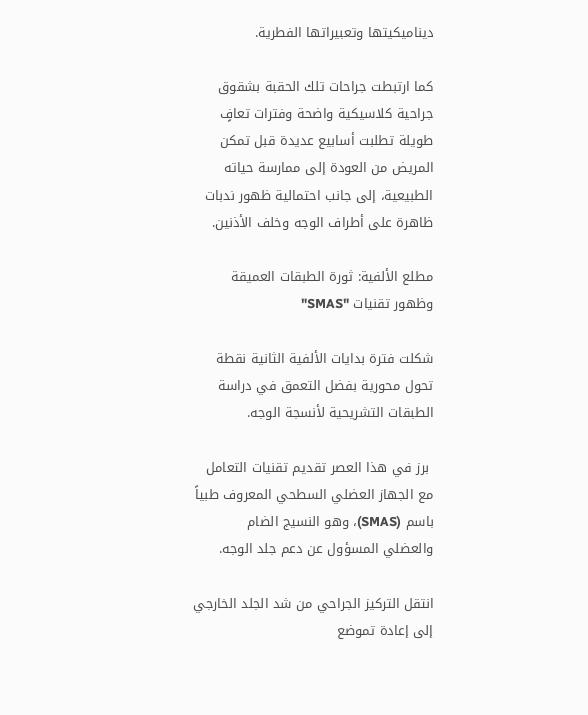ديناميكيتها وتعبيراتها الفطرية.

كما ارتبطت جراحات تلك الحقبة بشقوق جراحية كلاسيكية واضحة وفترات تعافٍ طويلة تطلبت أسابيع عديدة قبل تمكن المريض من العودة إلى ممارسة حياته الطبيعية، إلى جانب احتمالية ظهور ندبات ظاهرة على أطراف الوجه وخلف الأذنين.

مطلع الألفية: ثورة الطبقات العميقة وظهور تقنيات "SMAS"

شكلت فترة بدايات الألفية الثانية نقطة تحول محورية بفضل التعمق في دراسة الطبقات التشريحية لأنسجة الوجه.

 برز في هذا العصر تقديم تقنيات التعامل مع الجهاز العضلي السطحي المعروف طبياً باسم (SMAS)، وهو النسيج الضام والعضلي المسؤول عن دعم جلد الوجه.

انتقل التركيز الجراحي من شد الجلد الخارجي إلى إعادة تموضع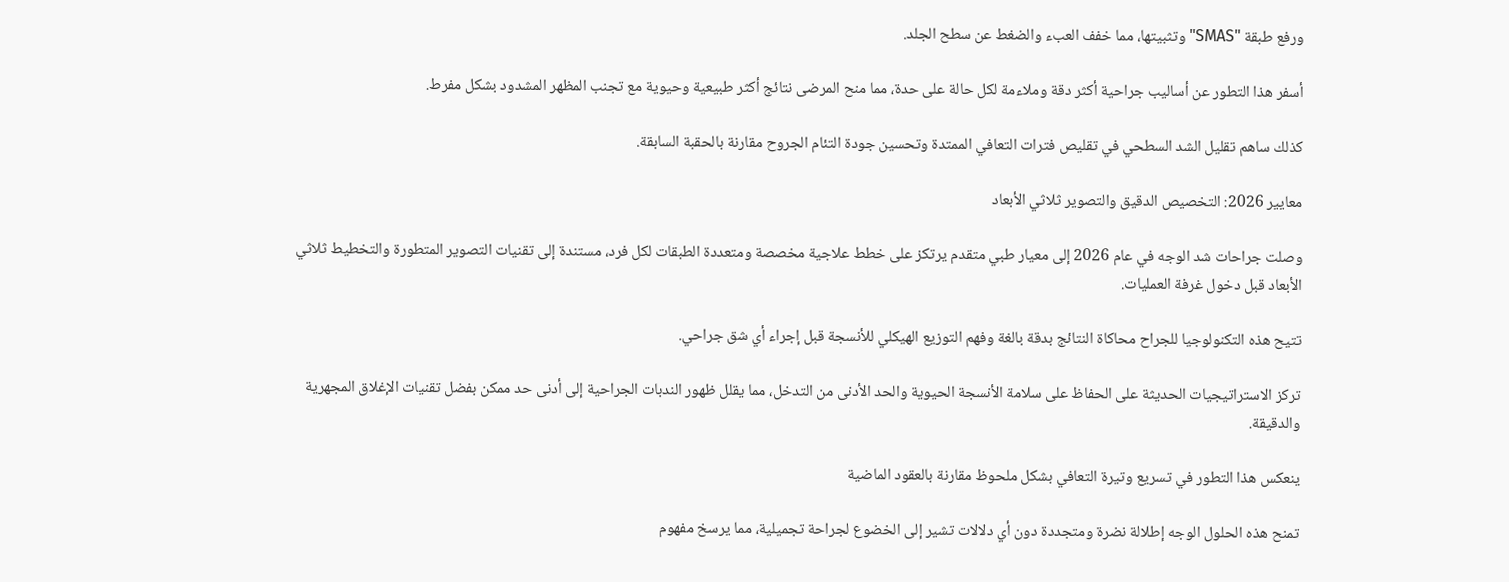ورفع طبقة "SMAS" وتثبيتها، مما خفف العبء والضغط عن سطح الجلد.

أسفر هذا التطور عن أساليب جراحية أكثر دقة وملاءمة لكل حالة على حدة، مما منح المرضى نتائج أكثر طبيعية وحيوية مع تجنب المظهر المشدود بشكل مفرط.

كذلك ساهم تقليل الشد السطحي في تقليص فترات التعافي الممتدة وتحسين جودة التئام الجروح مقارنة بالحقبة السابقة.

معايير 2026: التخصيص الدقيق والتصوير ثلاثي الأبعاد

وصلت جراحات شد الوجه في عام 2026 إلى معيار طبي متقدم يرتكز على خطط علاجية مخصصة ومتعددة الطبقات لكل فرد، مستندة إلى تقنيات التصوير المتطورة والتخطيط ثلاثي الأبعاد قبل دخول غرفة العمليات.

تتيح هذه التكنولوجيا للجراح محاكاة النتائج بدقة بالغة وفهم التوزيع الهيكلي للأنسجة قبل إجراء أي شق جراحي.

تركز الاستراتيجيات الحديثة على الحفاظ على سلامة الأنسجة الحيوية والحد الأدنى من التدخل، مما يقلل ظهور الندبات الجراحية إلى أدنى حد ممكن بفضل تقنيات الإغلاق المجهرية والدقيقة.

ينعكس هذا التطور في تسريع وتيرة التعافي بشكل ملحوظ مقارنة بالعقود الماضية

تمنح هذه الحلول الوجه إطلالة نضرة ومتجددة دون أي دلالات تشير إلى الخضوع لجراحة تجميلية، مما يرسخ مفهوم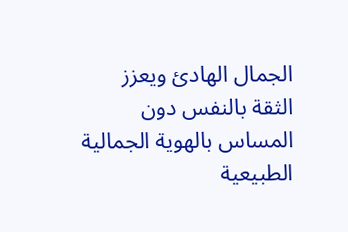الجمال الهادئ ويعزز الثقة بالنفس دون المساس بالهوية الجمالية الطبيعية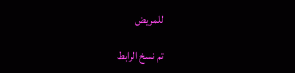للمريض

تم نسخ الرابط